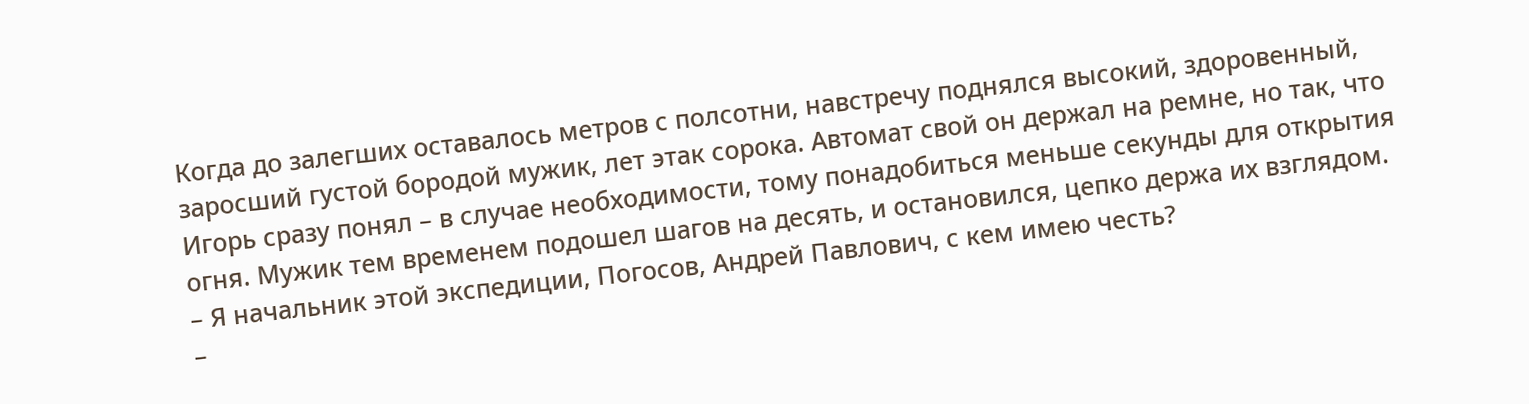Когда до залегших оставалось метров с полсотни, навстречу поднялся высокий, здоровенный, заросший густой бородой мужик, лет этак сорока. Автомат свой он держал на ремне, но так, что Игорь сразу понял – в случае необходимости, тому понадобиться меньше секунды для открытия огня. Мужик тем временем подошел шагов на десять, и остановился, цепко держа их взглядом.
– Я начальник этой экспедиции, Погосов, Андрей Павлович, с кем имею честь?
–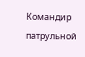Командир патрульной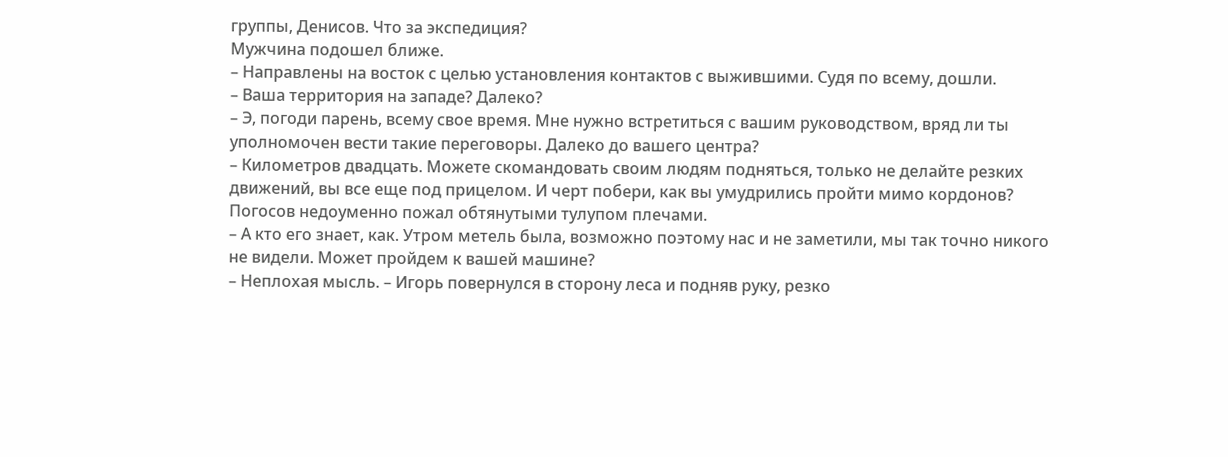группы, Денисов. Что за экспедиция?
Мужчина подошел ближе.
– Направлены на восток с целью установления контактов с выжившими. Судя по всему, дошли.
– Ваша территория на западе? Далеко?
– Э, погоди парень, всему свое время. Мне нужно встретиться с вашим руководством, вряд ли ты уполномочен вести такие переговоры. Далеко до вашего центра?
– Километров двадцать. Можете скомандовать своим людям подняться, только не делайте резких движений, вы все еще под прицелом. И черт побери, как вы умудрились пройти мимо кордонов?
Погосов недоуменно пожал обтянутыми тулупом плечами.
– А кто его знает, как. Утром метель была, возможно поэтому нас и не заметили, мы так точно никого не видели. Может пройдем к вашей машине?
– Неплохая мысль. – Игорь повернулся в сторону леса и подняв руку, резко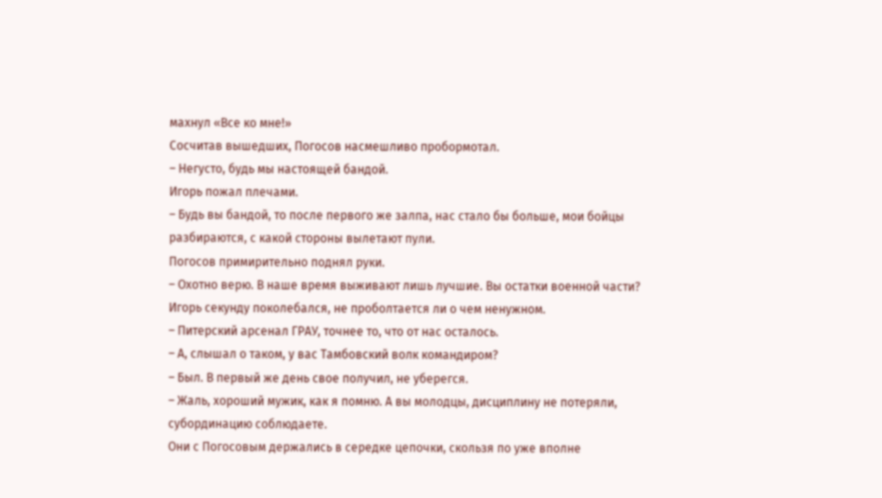махнул «Все ко мне!»
Сосчитав вышедших, Погосов насмешливо пробормотал.
– Негусто, будь мы настоящей бандой.
Игорь пожал плечами.
– Будь вы бандой, то после первого же залпа, нас стало бы больше, мои бойцы разбираются, с какой стороны вылетают пули.
Погосов примирительно поднял руки.
– Охотно верю. В наше время выживают лишь лучшие. Вы остатки военной части?
Игорь секунду поколебался, не проболтается ли о чем ненужном.
– Питерский арсенал ГРАУ, точнее то, что от нас осталось.
– А, слышал о таком, у вас Тамбовский волк командиром?
– Был. В первый же день свое получил, не уберегся.
– Жаль, хороший мужик, как я помню. А вы молодцы, дисциплину не потеряли, субординацию соблюдаете.
Они с Погосовым держались в середке цепочки, скользя по уже вполне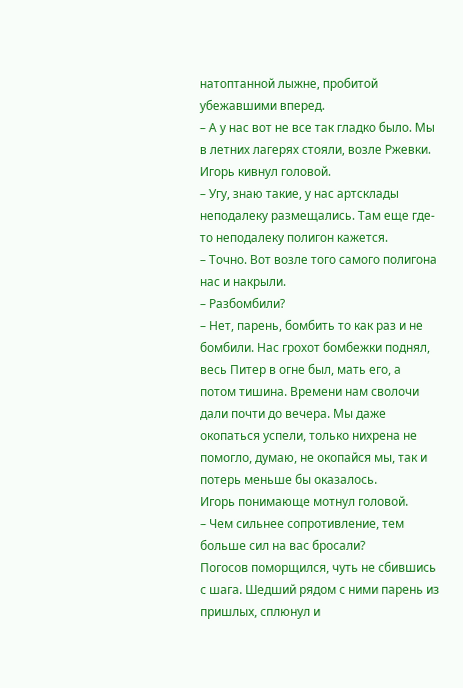натоптанной лыжне, пробитой убежавшими вперед.
– А у нас вот не все так гладко было. Мы в летних лагерях стояли, возле Ржевки.
Игорь кивнул головой.
– Угу, знаю такие, у нас артсклады неподалеку размещались. Там еще где-то неподалеку полигон кажется.
– Точно. Вот возле того самого полигона нас и накрыли.
– Разбомбили?
– Нет, парень, бомбить то как раз и не бомбили. Нас грохот бомбежки поднял, весь Питер в огне был, мать его, а потом тишина. Времени нам сволочи дали почти до вечера. Мы даже окопаться успели, только нихрена не помогло, думаю, не окопайся мы, так и потерь меньше бы оказалось.
Игорь понимающе мотнул головой.
– Чем сильнее сопротивление, тем больше сил на вас бросали?
Погосов поморщился, чуть не сбившись с шага. Шедший рядом с ними парень из пришлых, сплюнул и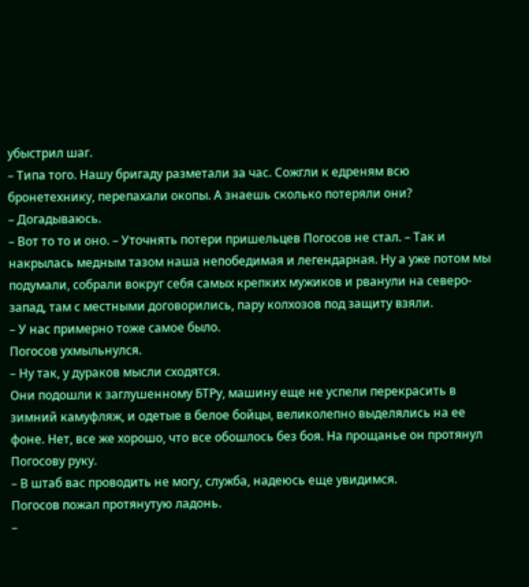убыстрил шаг.
– Типа того. Нашу бригаду разметали за час. Сожгли к едреням всю бронетехнику, перепахали окопы. А знаешь сколько потеряли они?
– Догадываюсь.
– Вот то то и оно. – Уточнять потери пришельцев Погосов не стал. – Так и накрылась медным тазом наша непобедимая и легендарная. Ну а уже потом мы подумали, собрали вокруг себя самых крепких мужиков и рванули на северо-запад, там с местными договорились, пару колхозов под защиту взяли.
– У нас примерно тоже самое было.
Погосов ухмыльнулся.
– Ну так, у дураков мысли сходятся.
Они подошли к заглушенному БТРу, машину еще не успели перекрасить в зимний камуфляж, и одетые в белое бойцы, великолепно выделялись на ее фоне. Нет, все же хорошо, что все обошлось без боя. На прощанье он протянул Погосову руку.
– В штаб вас проводить не могу, служба, надеюсь еще увидимся.
Погосов пожал протянутую ладонь.
–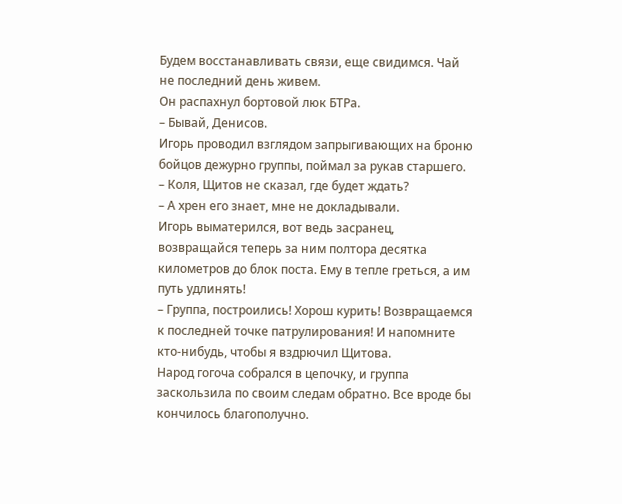Будем восстанавливать связи, еще свидимся. Чай не последний день живем.
Он распахнул бортовой люк БТРа.
– Бывай, Денисов.
Игорь проводил взглядом запрыгивающих на броню бойцов дежурно группы, поймал за рукав старшего.
– Коля, Щитов не сказал, где будет ждать?
– А хрен его знает, мне не докладывали.
Игорь выматерился, вот ведь засранец, возвращайся теперь за ним полтора десятка километров до блок поста. Ему в тепле греться, а им путь удлинять!
– Группа, построились! Хорош курить! Возвращаемся к последней точке патрулирования! И напомните кто-нибудь, чтобы я вздрючил Щитова.
Народ гогоча собрался в цепочку, и группа заскользила по своим следам обратно. Все вроде бы кончилось благополучно.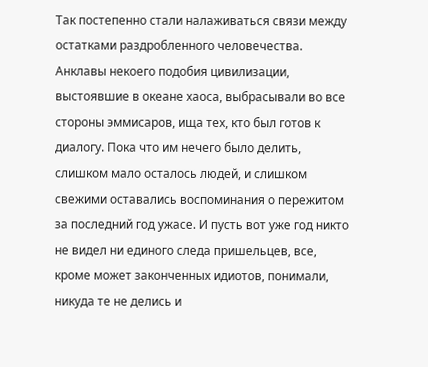Так постепенно стали налаживаться связи между остатками раздробленного человечества. Анклавы некоего подобия цивилизации, выстоявшие в океане хаоса, выбрасывали во все стороны эммисаров, ища тех, кто был готов к диалогу. Пока что им нечего было делить, слишком мало осталось людей, и слишком свежими оставались воспоминания о пережитом за последний год ужасе. И пусть вот уже год никто не видел ни единого следа пришельцев, все, кроме может законченных идиотов, понимали, никуда те не делись и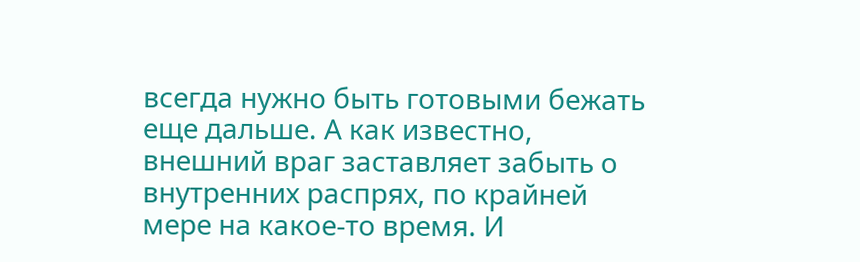всегда нужно быть готовыми бежать еще дальше. А как известно, внешний враг заставляет забыть о внутренних распрях, по крайней мере на какое-то время. И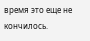время это еще не кончилось.